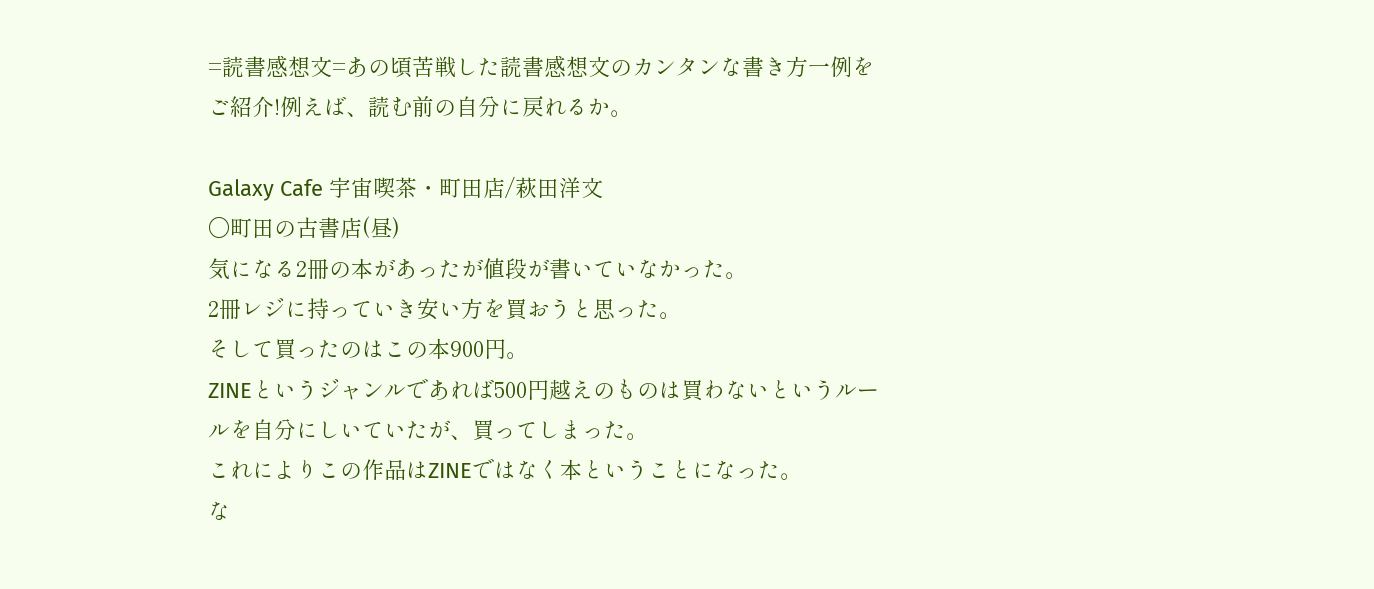=読書感想文=あの頃苦戦した読書感想文のカンタンな書き方一例をご紹介!例えば、読む前の自分に戻れるか。

Galaxy Cafe 宇宙喫茶・町田店/萩田洋文
〇町田の古書店(昼)
気になる2冊の本があったが値段が書いていなかった。
2冊レジに持っていき安い方を買おうと思った。
そして買ったのはこの本900円。
ZINEというジャンルであれば500円越えのものは買わないというルールを自分にしいていたが、買ってしまった。
これによりこの作品はZINEではなく本ということになった。
な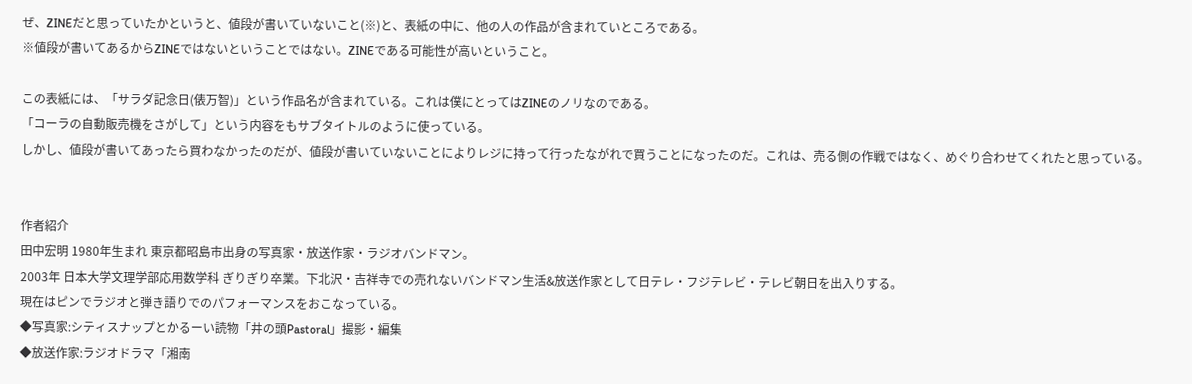ぜ、ZINEだと思っていたかというと、値段が書いていないこと(※)と、表紙の中に、他の人の作品が含まれていところである。
※値段が書いてあるからZINEではないということではない。ZINEである可能性が高いということ。

この表紙には、「サラダ記念日(俵万智)」という作品名が含まれている。これは僕にとってはZINEのノリなのである。
「コーラの自動販売機をさがして」という内容をもサブタイトルのように使っている。
しかし、値段が書いてあったら買わなかったのだが、値段が書いていないことによりレジに持って行ったながれで買うことになったのだ。これは、売る側の作戦ではなく、めぐり合わせてくれたと思っている。


作者紹介
田中宏明 1980年生まれ 東京都昭島市出身の写真家・放送作家・ラジオバンドマン。
2003年 日本大学文理学部応用数学科 ぎりぎり卒業。下北沢・吉祥寺での売れないバンドマン生活&放送作家として日テレ・フジテレビ・テレビ朝日を出入りする。
現在はピンでラジオと弾き語りでのパフォーマンスをおこなっている。
◆写真家:シティスナップとかるーい読物「井の頭Pastoral」撮影・編集
◆放送作家:ラジオドラマ「湘南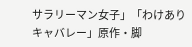サラリーマン女子」「わけありキャバレー」原作・脚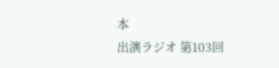本
出演ラジオ 第103回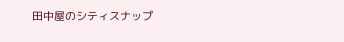田中屋のシティスナップ